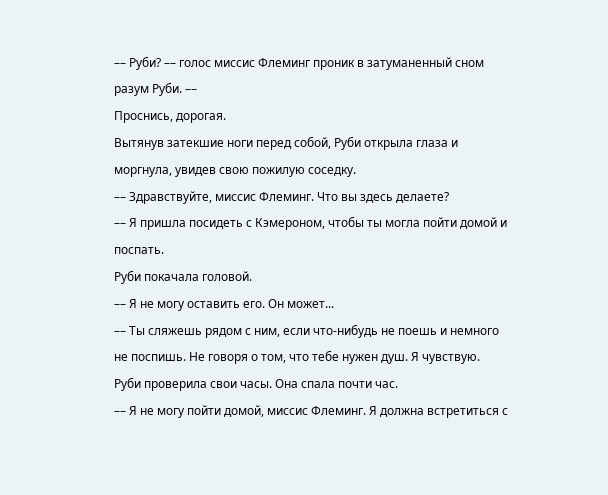–– Руби? –– голос миссис Флеминг проник в затуманенный сном разум Руби. ––
Проснись, дорогая.
Вытянув затекшие ноги перед собой, Руби открыла глаза и моргнула, увидев свою пожилую соседку.
–– Здравствуйте, миссис Флеминг. Что вы здесь делаете?
–– Я пришла посидеть с Кэмероном, чтобы ты могла пойти домой и поспать.
Руби покачала головой.
–– Я не могу оставить его. Он может...
–– Ты сляжешь рядом с ним, если что-нибудь не поешь и немного не поспишь. Не говоря о том, что тебе нужен душ. Я чувствую.
Руби проверила свои часы. Она спала почти час.
–– Я не могу пойти домой, миссис Флеминг. Я должна встретиться с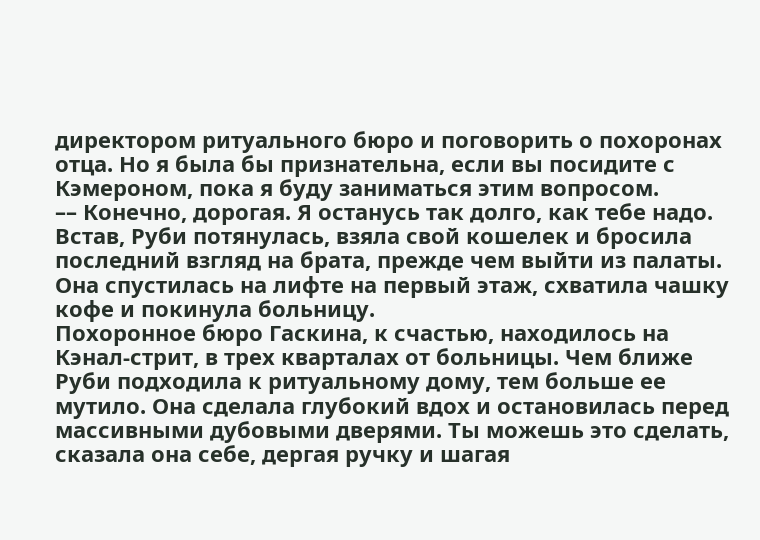директором ритуального бюро и поговорить о похоронах отца. Но я была бы признательна, если вы посидите с Кэмероном, пока я буду заниматься этим вопросом.
–– Конечно, дорогая. Я останусь так долго, как тебе надо.
Встав, Руби потянулась, взяла свой кошелек и бросила последний взгляд на брата, прежде чем выйти из палаты. Она спустилась на лифте на первый этаж, схватила чашку кофе и покинула больницу.
Похоронное бюро Гаскина, к счастью, находилось на Кэнал-стрит, в трех кварталах от больницы. Чем ближе Руби подходила к ритуальному дому, тем больше ее мутило. Она сделала глубокий вдох и остановилась перед массивными дубовыми дверями. Ты можешь это сделать, сказала она себе, дергая ручку и шагая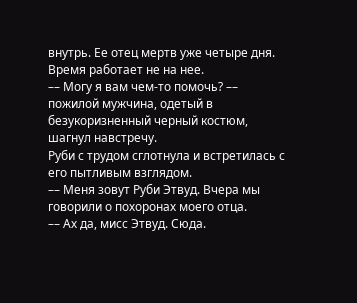внутрь. Ее отец мертв уже четыре дня. Время работает не на нее.
–– Могу я вам чем-то помочь? –– пожилой мужчина, одетый в безукоризненный черный костюм, шагнул навстречу.
Руби с трудом сглотнула и встретилась с его пытливым взглядом.
–– Меня зовут Руби Этвуд. Вчера мы говорили о похоронах моего отца.
–– Ах да, мисс Этвуд. Сюда.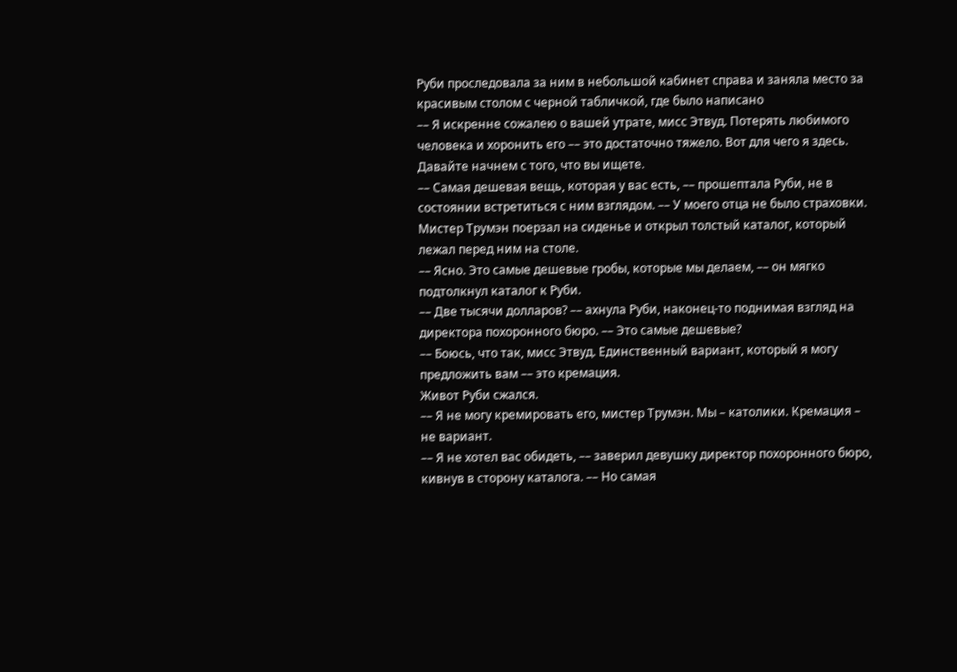Руби проследовала за ним в небольшой кабинет справа и заняла место за красивым столом с черной табличкой, где было написано
–– Я искренне сожалею о вашей утрате, мисс Этвуд. Потерять любимого человека и хоронить его –– это достаточно тяжело. Вот для чего я здесь. Давайте начнем с того, что вы ищете.
–– Самая дешевая вещь, которая у вас есть, –– прошептала Руби, не в состоянии встретиться с ним взглядом. –– У моего отца не было страховки.
Мистер Трумэн поерзал на сиденье и открыл толстый каталог, который лежал перед ним на столе.
–– Ясно. Это самые дешевые гробы, которые мы делаем, –– он мягко подтолкнул каталог к Руби.
–– Две тысячи долларов? –– ахнула Руби, наконец-то поднимая взгляд на директора похоронного бюро. –– Это самые дешевые?
–– Боюсь, что так, мисс Этвуд. Единственный вариант, который я могу предложить вам –– это кремация.
Живот Руби сжался.
–– Я не могу кремировать его, мистер Трумэн. Мы – католики. Кремация – не вариант.
–– Я не хотел вас обидеть, –– заверил девушку директор похоронного бюро, кивнув в сторону каталога. –– Но самая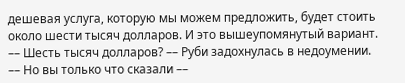дешевая услуга, которую мы можем предложить, будет стоить около шести тысяч долларов. И это вышеупомянутый вариант.
–– Шесть тысяч долларов? –– Руби задохнулась в недоумении. –– Но вы только что сказали ––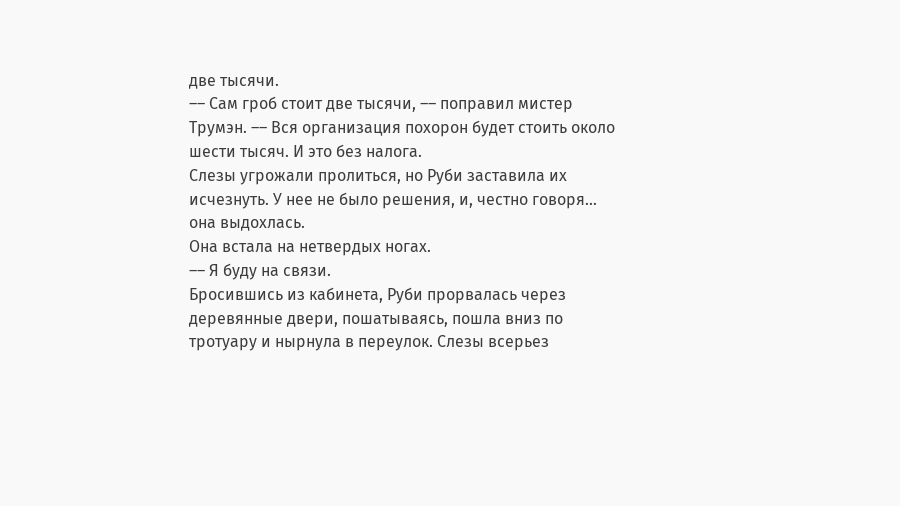две тысячи.
–– Сам гроб стоит две тысячи, –– поправил мистер Трумэн. –– Вся организация похорон будет стоить около шести тысяч. И это без налога.
Слезы угрожали пролиться, но Руби заставила их исчезнуть. У нее не было решения, и, честно говоря... она выдохлась.
Она встала на нетвердых ногах.
–– Я буду на связи.
Бросившись из кабинета, Руби прорвалась через деревянные двери, пошатываясь, пошла вниз по тротуару и нырнула в переулок. Слезы всерьез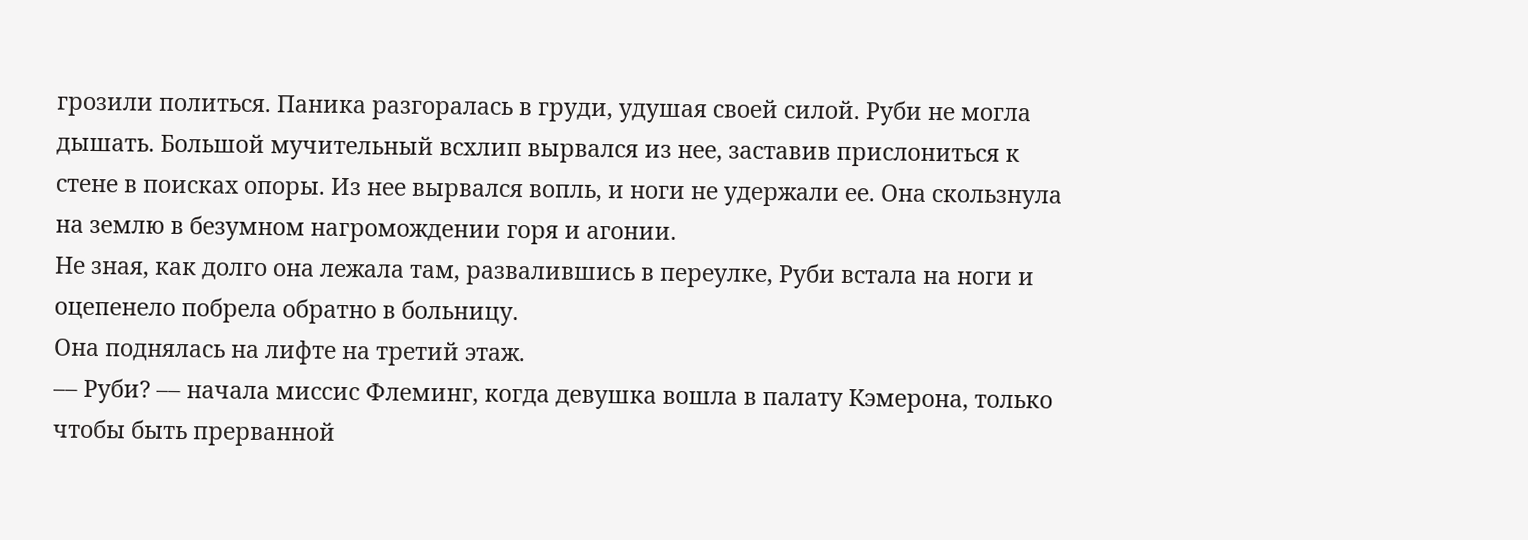грозили политься. Паника разгоралась в груди, удушая своей силой. Руби не могла дышать. Большой мучительный всхлип вырвался из нее, заставив прислониться к стене в поисках опоры. Из нее вырвался вопль, и ноги не удержали ее. Она скользнула на землю в безумном нагромождении горя и агонии.
Не зная, как долго она лежала там, развалившись в переулке, Руби встала на ноги и оцепенело побрела обратно в больницу.
Она поднялась на лифте на третий этаж.
–– Руби? –– начала миссис Флеминг, когда девушка вошла в палату Кэмерона, только чтобы быть прерванной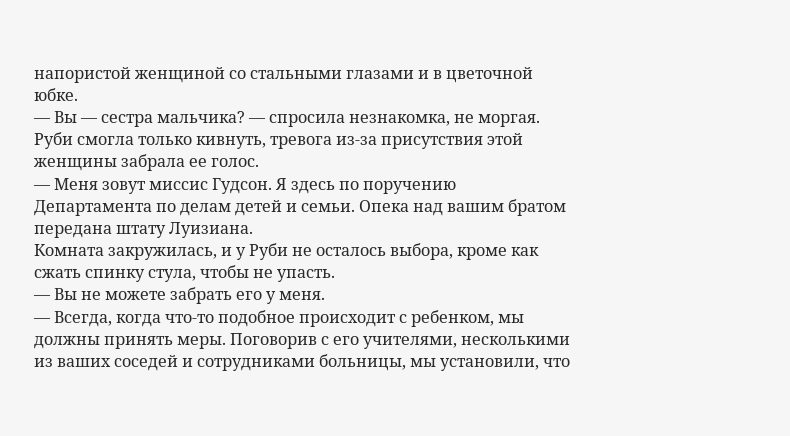напористой женщиной со стальными глазами и в цветочной юбке.
–– Вы –– сестра мальчика? –– спросила незнакомка, не моргая.
Руби смогла только кивнуть, тревога из-за присутствия этой женщины забрала ее голос.
–– Меня зовут миссис Гудсон. Я здесь по поручению Департамента по делам детей и семьи. Опека над вашим братом передана штату Луизиана.
Комната закружилась, и у Руби не осталось выбора, кроме как сжать спинку стула, чтобы не упасть.
–– Вы не можете забрать его у меня.
–– Всегда, когда что-то подобное происходит с ребенком, мы должны принять меры. Поговорив с его учителями, несколькими из ваших соседей и сотрудниками больницы, мы установили, что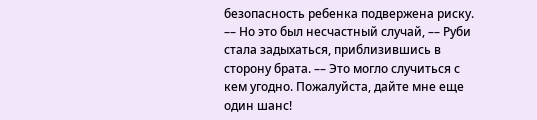безопасность ребенка подвержена риску.
–– Но это был несчастный случай, –– Руби стала задыхаться, приблизившись в сторону брата. –– Это могло случиться с кем угодно. Пожалуйста, дайте мне еще один шанс!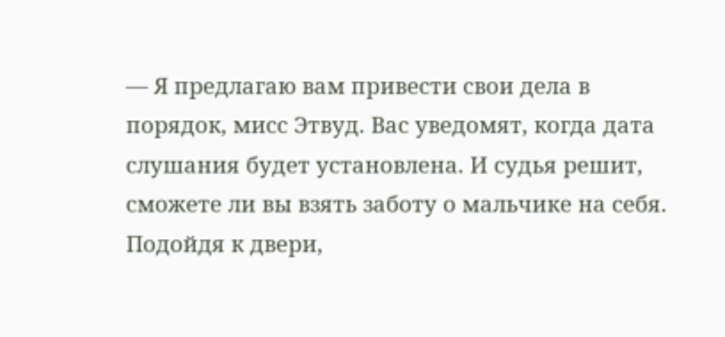–– Я предлагаю вам привести свои дела в порядок, мисс Этвуд. Вас уведомят, когда дата слушания будет установлена. И судья решит, сможете ли вы взять заботу о мальчике на себя.
Подойдя к двери,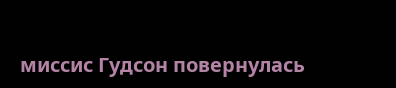миссис Гудсон повернулась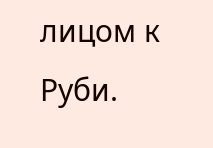лицом к Руби.